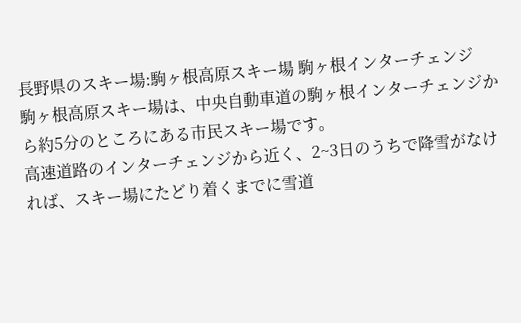長野県のスキー場:駒ヶ根高原スキー場 駒ヶ根インターチェンジ
駒ヶ根高原スキー場は、中央自動車道の駒ヶ根インターチェンジから約5分のところにある市民スキー場です。
高速道路のインターチェンジから近く、2~3日のうちで降雪がなければ、スキー場にたどり着くまでに雪道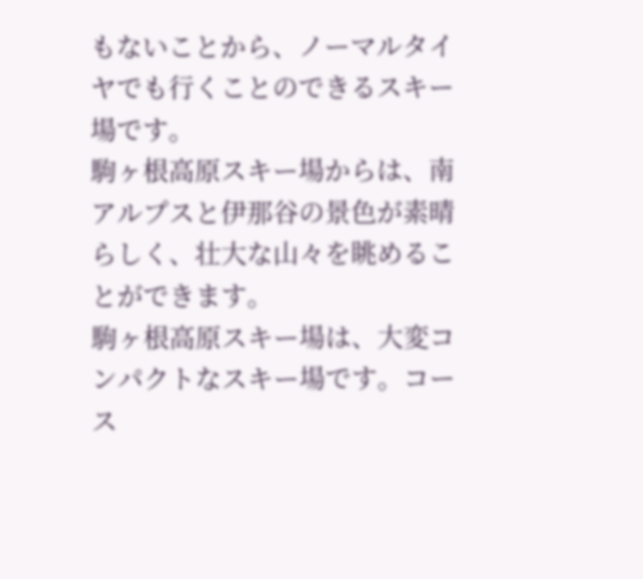もないことから、ノーマルタイヤでも行くことのできるスキー場です。
駒ヶ根高原スキー場からは、南アルプスと伊那谷の景色が素晴らしく、壮大な山々を眺めることができます。
駒ヶ根高原スキー場は、大変コンパクトなスキー場です。コース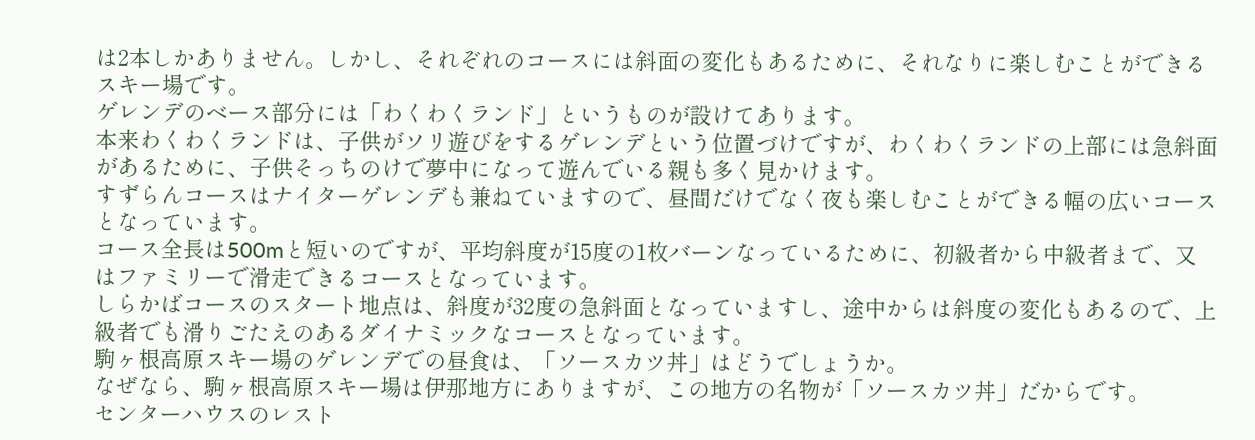は2本しかありません。しかし、それぞれのコースには斜面の変化もあるために、それなりに楽しむことができるスキー場です。
ゲレンデのベース部分には「わくわくランド」というものが設けてあります。
本来わくわくランドは、子供がソリ遊びをするゲレンデという位置づけですが、わくわくランドの上部には急斜面があるために、子供そっちのけで夢中になって遊んでいる親も多く見かけます。
すずらんコースはナイターゲレンデも兼ねていますので、昼間だけでなく夜も楽しむことができる幅の広いコースとなっています。
コース全長は500mと短いのですが、平均斜度が15度の1枚バーンなっているために、初級者から中級者まで、又はファミリーで滑走できるコースとなっています。
しらかばコースのスタート地点は、斜度が32度の急斜面となっていますし、途中からは斜度の変化もあるので、上級者でも滑りごたえのあるダイナミックなコースとなっています。
駒ヶ根高原スキー場のゲレンデでの昼食は、「ソースカツ丼」はどうでしょうか。
なぜなら、駒ヶ根高原スキー場は伊那地方にありますが、この地方の名物が「ソースカツ丼」だからです。
センターハウスのレスト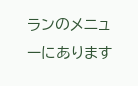ランのメニューにあります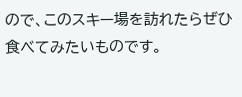ので、このスキー場を訪れたらぜひ食べてみたいものです。